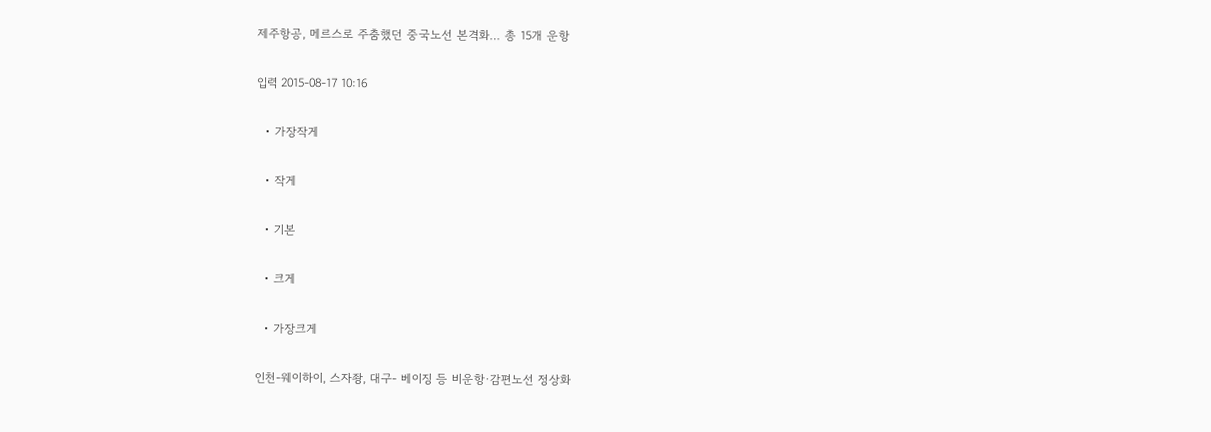제주항공, 메르스로 주춤했던 중국노선 본격화… 총 15개 운항

입력 2015-08-17 10:16

  • 가장작게

  • 작게

  • 기본

  • 크게

  • 가장크게

인천-웨이하이, 스자좡, 대구- 베이징 등 비운항·감편노선 정상화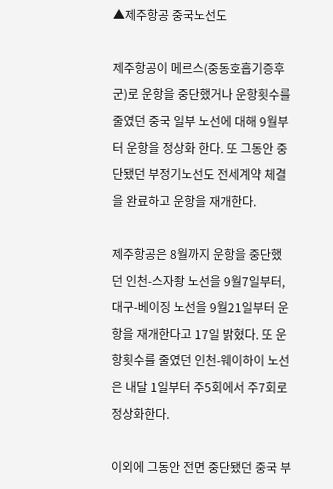▲제주항공 중국노선도

제주항공이 메르스(중동호흡기증후군)로 운항을 중단했거나 운항횟수를 줄였던 중국 일부 노선에 대해 9월부터 운항을 정상화 한다. 또 그동안 중단됐던 부정기노선도 전세계약 체결을 완료하고 운항을 재개한다.

제주항공은 8월까지 운항을 중단했던 인천-스자좡 노선을 9월7일부터, 대구-베이징 노선을 9월21일부터 운항을 재개한다고 17일 밝혔다. 또 운항횟수를 줄였던 인천-웨이하이 노선은 내달 1일부터 주5회에서 주7회로 정상화한다.

이외에 그동안 전면 중단됐던 중국 부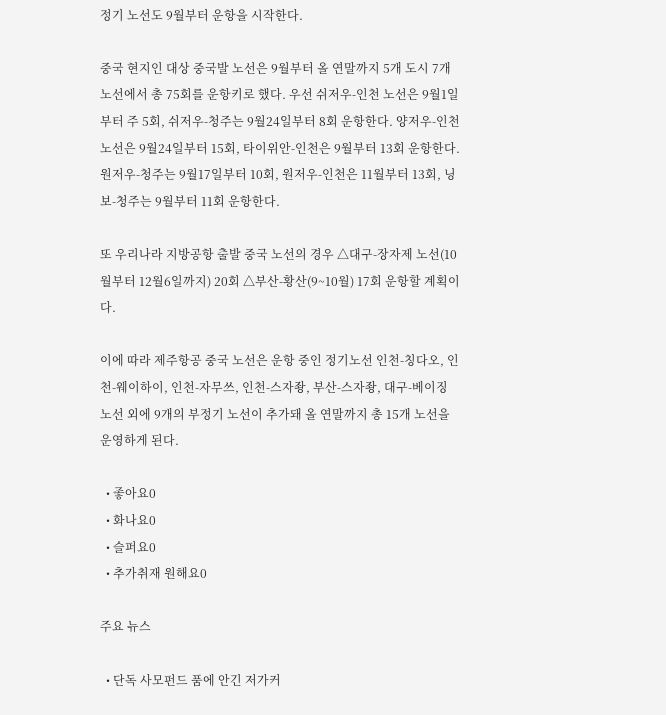정기 노선도 9월부터 운항을 시작한다.

중국 현지인 대상 중국발 노선은 9월부터 올 연말까지 5개 도시 7개 노선에서 총 75회를 운항키로 했다. 우선 쉬저우-인천 노선은 9월1일부터 주 5회, 쉬저우-청주는 9월24일부터 8회 운항한다. 양저우-인천 노선은 9월24일부터 15회, 타이위안-인천은 9월부터 13회 운항한다. 원저우-청주는 9월17일부터 10회, 원저우-인천은 11월부터 13회, 닝보-청주는 9월부터 11회 운항한다.

또 우리나라 지방공항 출발 중국 노선의 경우 △대구-장자제 노선(10월부터 12월6일까지) 20회 △부산-황산(9~10월) 17회 운항할 계획이다.

이에 따라 제주항공 중국 노선은 운항 중인 정기노선 인천-칭다오, 인천-웨이하이, 인천-자무쓰, 인천-스자좡, 부산-스자좡, 대구-베이징 노선 외에 9개의 부정기 노선이 추가돼 올 연말까지 총 15개 노선을 운영하게 된다.

  • 좋아요0
  • 화나요0
  • 슬퍼요0
  • 추가취재 원해요0

주요 뉴스

  • 단독 사모펀드 품에 안긴 저가커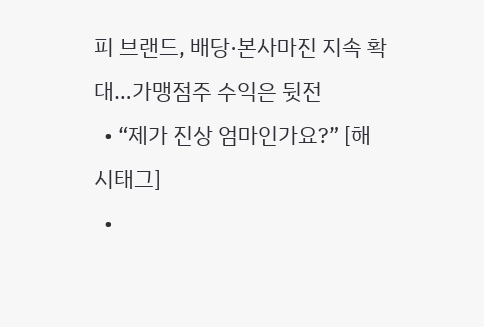피 브랜드, 배당·본사마진 지속 확대…가맹점주 수익은 뒷전
  • “제가 진상 엄마인가요?” [해시태그]
  •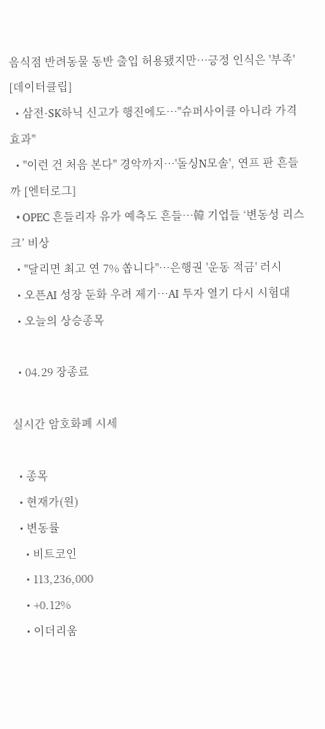음식점 반려동물 동반 출입 허용됐지만…긍정 인식은 '부족' [데이터클립]
  • 삼전·SK하닉 신고가 행진에도⋯"슈퍼사이클 아니라 가격 효과"
  • "이런 건 처음 본다" 경악까지⋯'돌싱N모솔', 연프 판 흔들까 [엔터로그]
  • OPEC 흔들리자 유가 예측도 흔들…韓 기업들 ‘변동성 리스크’ 비상
  • "달리면 최고 연 7% 쏩니다"…은행권 '운동 적금' 러시
  • 오픈AI 성장 둔화 우려 제기⋯AI 투자 열기 다시 시험대
  • 오늘의 상승종목

  • 04.29 장종료

실시간 암호화폐 시세

  • 종목
  • 현재가(원)
  • 변동률
    • 비트코인
    • 113,236,000
    • +0.12%
    • 이더리움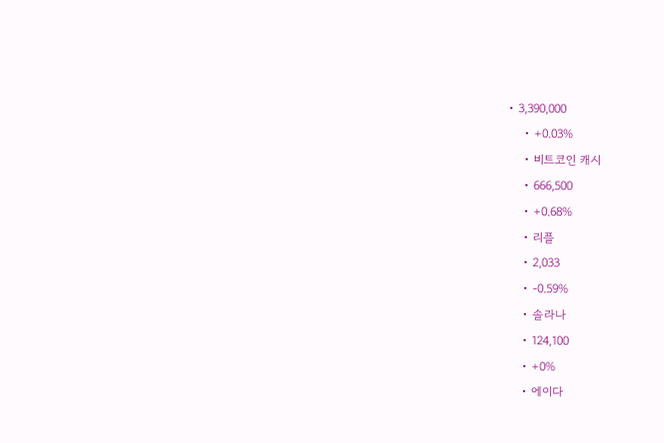• 3,390,000
    • +0.03%
    • 비트코인 캐시
    • 666,500
    • +0.68%
    • 리플
    • 2,033
    • -0.59%
    • 솔라나
    • 124,100
    • +0%
    • 에이다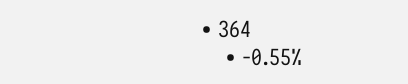• 364
    • -0.55%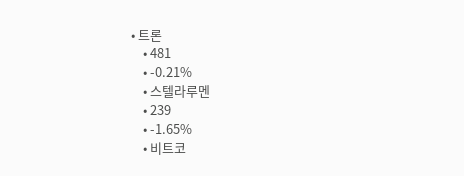• 트론
    • 481
    • -0.21%
    • 스텔라루멘
    • 239
    • -1.65%
    • 비트코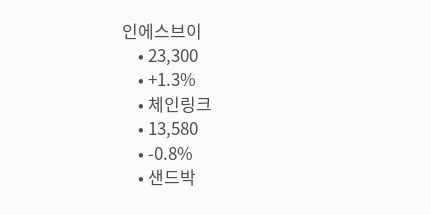인에스브이
    • 23,300
    • +1.3%
    • 체인링크
    • 13,580
    • -0.8%
    • 샌드박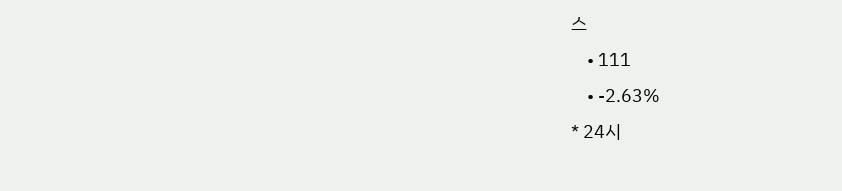스
    • 111
    • -2.63%
* 24시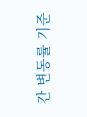간 변동률 기준